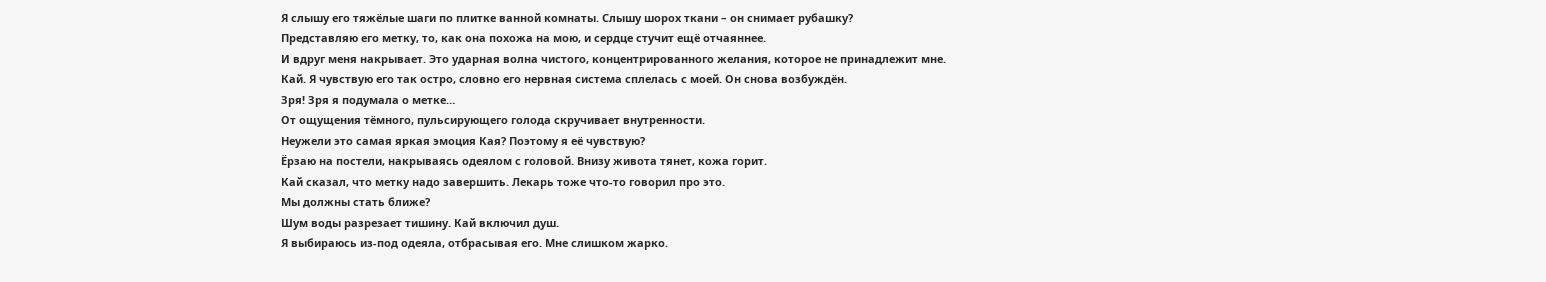Я слышу его тяжёлые шаги по плитке ванной комнаты. Слышу шорох ткани – он снимает рубашку?
Представляю его метку, то, как она похожа на мою, и сердце стучит ещё отчаяннее.
И вдруг меня накрывает. Это ударная волна чистого, концентрированного желания, которое не принадлежит мне.
Кай. Я чувствую его так остро, словно его нервная система сплелась с моей. Он снова возбуждён.
Зря! Зря я подумала о метке…
От ощущения тёмного, пульсирующего голода скручивает внутренности.
Неужели это самая яркая эмоция Кая? Поэтому я её чувствую?
Ёрзаю на постели, накрываясь одеялом с головой. Внизу живота тянет, кожа горит.
Кай сказал, что метку надо завершить. Лекарь тоже что-то говорил про это.
Мы должны стать ближе?
Шум воды разрезает тишину. Кай включил душ.
Я выбираюсь из-под одеяла, отбрасывая его. Мне слишком жарко.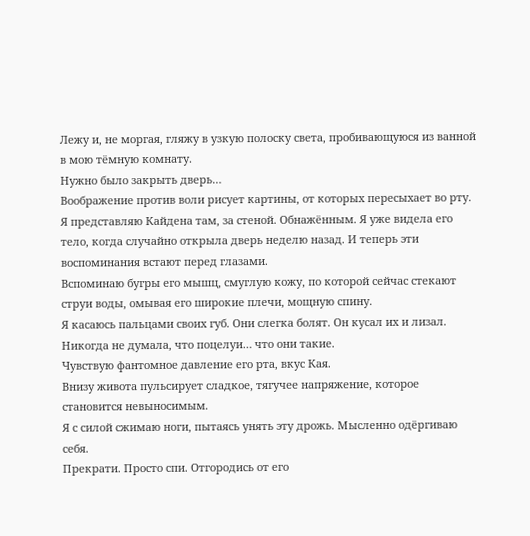Лежу и, не моргая, гляжу в узкую полоску света, пробивающуюся из ванной в мою тёмную комнату.
Нужно было закрыть дверь…
Воображение против воли рисует картины, от которых пересыхает во рту.
Я представляю Кайдена там, за стеной. Обнажённым. Я уже видела его тело, когда случайно открыла дверь неделю назад. И теперь эти воспоминания встают перед глазами.
Вспоминаю бугры его мышц, смуглую кожу, по которой сейчас стекают струи воды, омывая его широкие плечи, мощную спину.
Я касаюсь пальцами своих губ. Они слегка болят. Он кусал их и лизал. Никогда не думала, что поцелуи… что они такие.
Чувствую фантомное давление его рта, вкус Кая.
Внизу живота пульсирует сладкое, тягучее напряжение, которое становится невыносимым.
Я с силой сжимаю ноги, пытаясь унять эту дрожь. Мысленно одёргиваю себя.
Прекрати. Просто спи. Отгородись от его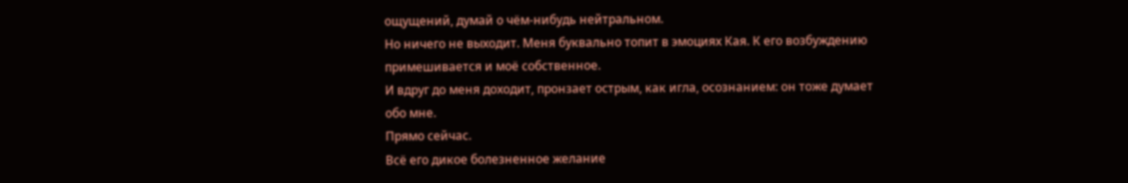ощущений, думай о чём-нибудь нейтральном.
Но ничего не выходит. Меня буквально топит в эмоциях Кая. К его возбуждению примешивается и моё собственное.
И вдруг до меня доходит, пронзает острым, как игла, осознанием: он тоже думает обо мне.
Прямо сейчас.
Всё его дикое болезненное желание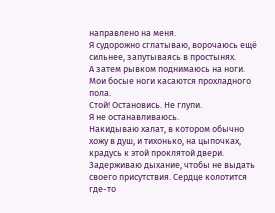направлено на меня.
Я судорожно сглатываю, ворочаюсь ещё сильнее, запутываясь в простынях.
А затем рывком поднимаюсь на ноги.
Мои босые ноги касаются прохладного пола.
Стой! Остановись. Не глупи.
Я не останавливаюсь.
Накидываю халат, в котором обычно хожу в душ, и тихонько, на цыпочках, крадусь к этой проклятой двери. Задерживаю дыхание, чтобы не выдать своего присутствия. Сердце колотится где-то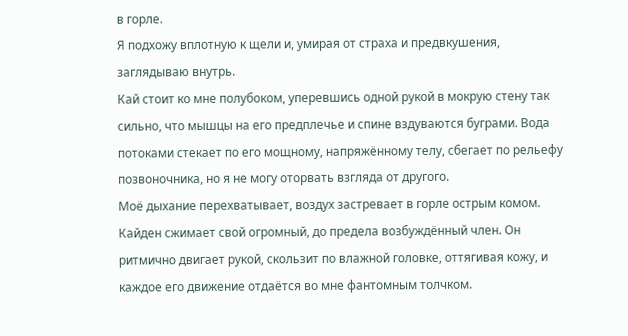в горле.
Я подхожу вплотную к щели и, умирая от страха и предвкушения, заглядываю внутрь.
Кай стоит ко мне полубоком, уперевшись одной рукой в мокрую стену так сильно, что мышцы на его предплечье и спине вздуваются буграми. Вода потоками стекает по его мощному, напряжённому телу, сбегает по рельефу позвоночника, но я не могу оторвать взгляда от другого.
Моё дыхание перехватывает, воздух застревает в горле острым комом.
Кайден сжимает свой огромный, до предела возбуждённый член. Он ритмично двигает рукой, скользит по влажной головке, оттягивая кожу, и каждое его движение отдаётся во мне фантомным толчком.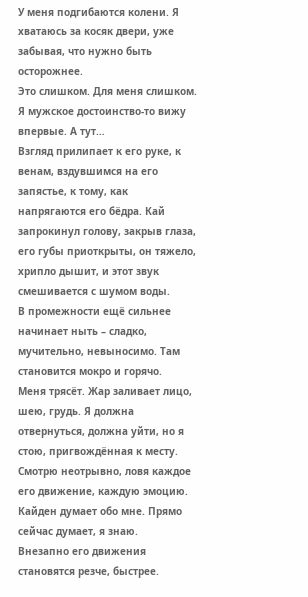У меня подгибаются колени. Я хватаюсь за косяк двери, уже забывая, что нужно быть осторожнее.
Это слишком. Для меня слишком.
Я мужское достоинство-то вижу впервые. А тут…
Взгляд прилипает к его руке, к венам, вздувшимся на его запястье, к тому, как напрягаются его бёдра. Кай запрокинул голову, закрыв глаза, его губы приоткрыты, он тяжело, хрипло дышит, и этот звук смешивается с шумом воды.
В промежности ещё сильнее начинает ныть – сладко, мучительно, невыносимо. Там становится мокро и горячо.
Меня трясёт. Жар заливает лицо, шею, грудь. Я должна отвернуться, должна уйти, но я стою, пригвождённая к месту. Смотрю неотрывно, ловя каждое его движение, каждую эмоцию.
Кайден думает обо мне. Прямо сейчас думает, я знаю.
Внезапно его движения становятся резче, быстрее.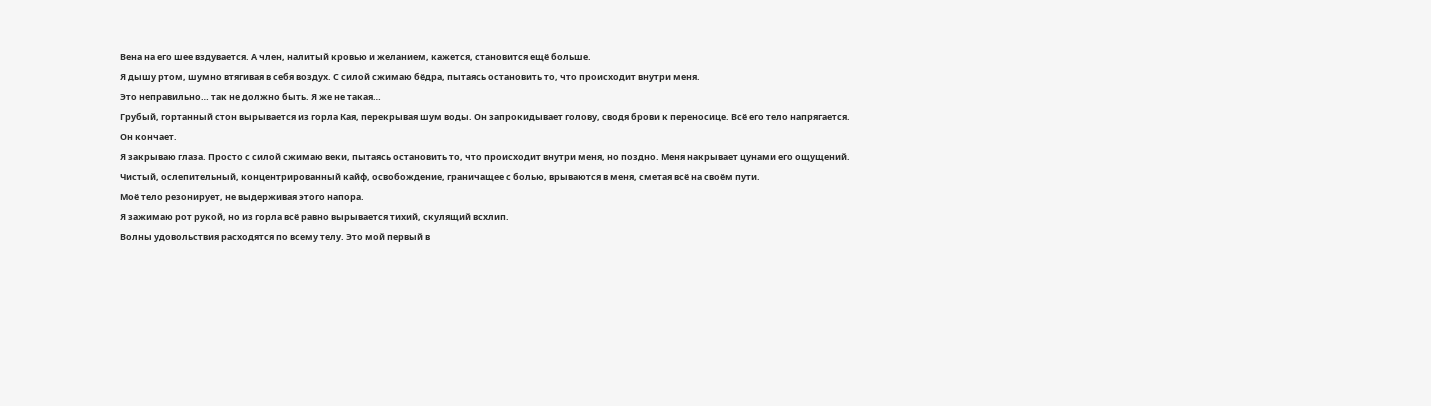Вена на его шее вздувается. А член, налитый кровью и желанием, кажется, становится ещё больше.
Я дышу ртом, шумно втягивая в себя воздух. С силой сжимаю бёдра, пытаясь остановить то, что происходит внутри меня.
Это неправильно… так не должно быть. Я же не такая…
Грубый, гортанный стон вырывается из горла Кая, перекрывая шум воды. Он запрокидывает голову, сводя брови к переносице. Всё его тело напрягается.
Он кончает.
Я закрываю глаза. Просто с силой сжимаю веки, пытаясь остановить то, что происходит внутри меня, но поздно. Меня накрывает цунами его ощущений.
Чистый, ослепительный, концентрированный кайф, освобождение, граничащее с болью, врываются в меня, сметая всё на своём пути.
Моё тело резонирует, не выдерживая этого напора.
Я зажимаю рот рукой, но из горла всё равно вырывается тихий, скулящий всхлип.
Волны удовольствия расходятся по всему телу. Это мой первый в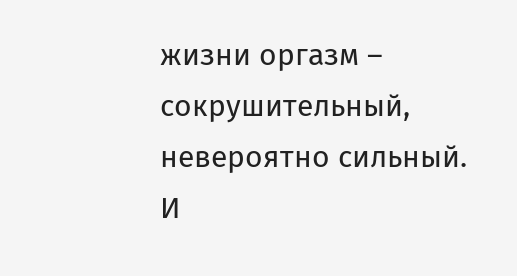жизни оргазм – сокрушительный, невероятно сильный.
И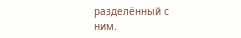разделённый с ним.